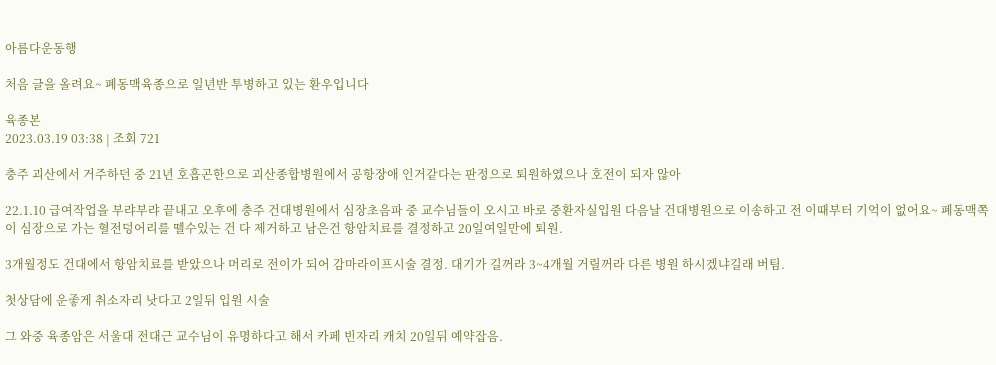아름다운동행

처음 글을 올려요~ 폐동맥육종으로 일년반 투병하고 있는 환우입니다

육종본
2023.03.19 03:38 | 조회 721

충주 괴산에서 거주하던 중 21년 호흡곤한으로 괴산종합병원에서 공항장애 인거같다는 판정으로 퇴원하였으나 호전이 되자 않아

22.1.10 급여작업을 부랴부랴 끝내고 오후에 충주 건대병원에서 심장초음파 중 교수님들이 오시고 바로 중환자실입원 다음날 건대병원으로 이송하고 전 이때부터 기억이 없어요~ 폐동맥쪽이 심장으로 가는 혈전덩어리를 뗄수있는 건 다 제거하고 남은건 항암치료를 결정하고 20일여일만에 퇴원.

3개월정도 건대에서 항암치료를 받았으나 머리로 전이가 되어 감마라이프시술 결정. 대기가 길꺼라 3~4개월 거릴꺼라 다른 병원 하시겠냐길래 버팀.

첫상담에 운좋게 취소자리 낫다고 2일뒤 입원 시술

그 와중 육종암은 서울대 전대근 교수님이 유명하다고 해서 카페 빈자리 캐치 20일뒤 예약잡음.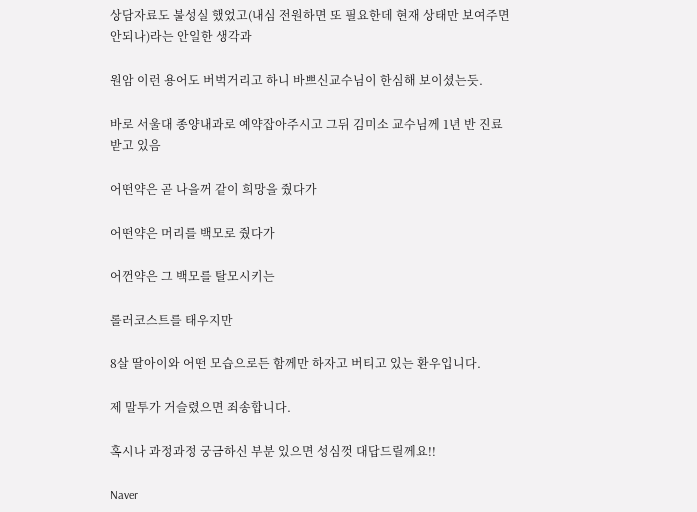상담자료도 불성실 했었고(내심 전원하면 또 필요한데 현재 상태만 보여주면 안되나)라는 안일한 생각과

원암 이런 용어도 버벅거리고 하니 바쁘신교수님이 한심해 보이셨는듯.

바로 서울대 종양내과로 예약잡아주시고 그뒤 김미소 교수님께 1년 반 진료 받고 있음

어떤약은 곧 나을꺼 같이 희망을 줬다가

어떤약은 머리를 백모로 줬다가

어껀약은 그 백모를 탈모시키는

롤러코스트를 태우지만

8살 딸아이와 어떤 모습으로든 함께만 하자고 버티고 있는 환우입니다.

제 말투가 거슬렸으면 죄송합니다.

혹시나 과정과정 궁금하신 부분 있으면 성심껏 대답드릴께요!!

Naver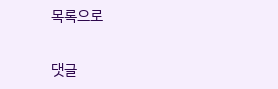목록으로

댓글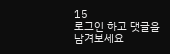15
로그인 하고 댓글을 남겨보세요